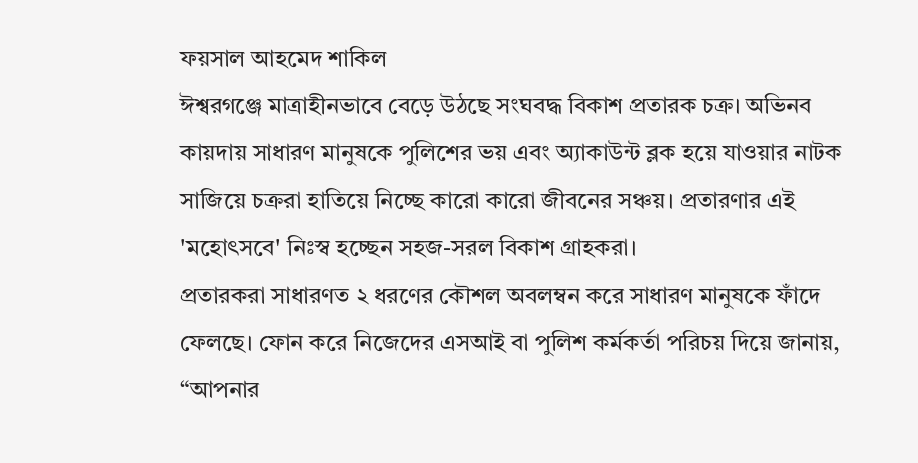ফয়সাল আহমেদ শাকিল
ঈশ্বরগঞ্জে মাত্রাহীনভাবে বেড়ে উঠছে সংঘবদ্ধ বিকাশ প্রতারক চক্র। অভিনব কায়দায় সাধারণ মানুষকে পুলিশের ভয় এবং অ্যাকাউন্ট ব্লক হয়ে যাওয়ার নাটক সাজিয়ে চক্ররা হাতিয়ে নিচ্ছে কারো কারো জীবনের সঞ্চয়। প্রতারণার এই 'মহোৎসবে' নিঃস্ব হচ্ছেন সহজ-সরল বিকাশ গ্রাহকরা।
প্রতারকরা সাধারণত ২ ধরণের কৌশল অবলম্বন করে সাধারণ মানুষকে ফাঁদে ফেলছে। ফোন করে নিজেদের এসআই বা পুলিশ কর্মকর্তা পরিচয় দিয়ে জানায়, “আপনার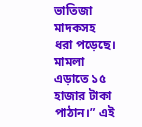ভাতিজা মাদকসহ ধরা পড়েছে। মামলা এড়াতে ১৫ হাজার টাকা পাঠান।” এই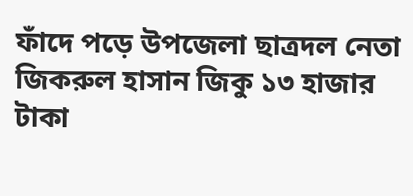ফাঁদে পড়ে উপজেলা ছাত্রদল নেতা জিকরুল হাসান জিকু ১৩ হাজার টাকা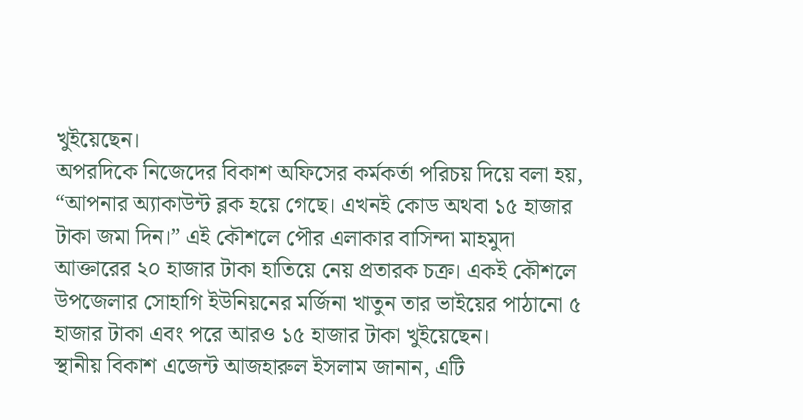খুইয়েছেন।
অপরদিকে নিজেদের বিকাশ অফিসের কর্মকর্তা পরিচয় দিয়ে বলা হয়, “আপনার অ্যাকাউন্ট ব্লক হয়ে গেছে। এখনই কোড অথবা ১৫ হাজার টাকা জমা দিন।” এই কৌশলে পৌর এলাকার বাসিন্দা মাহমুদা আক্তারের ২০ হাজার টাকা হাতিয়ে নেয় প্রতারক চক্র। একই কৌশলে উপজেলার সোহাগি ইউনিয়নের মর্জিনা খাতুন তার ভাইয়ের পাঠানো ৫ হাজার টাকা এবং পরে আরও ১৫ হাজার টাকা খুইয়েছেন।
স্থানীয় বিকাশ এজেন্ট আজহারুল ইসলাম জানান, এটি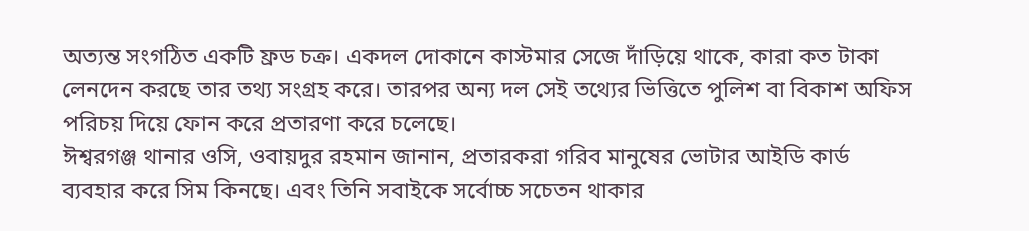অত্যন্ত সংগঠিত একটি ফ্রড চক্র। একদল দোকানে কাস্টমার সেজে দাঁড়িয়ে থাকে, কারা কত টাকা লেনদেন করছে তার তথ্য সংগ্রহ করে। তারপর অন্য দল সেই তথ্যের ভিত্তিতে পুলিশ বা বিকাশ অফিস পরিচয় দিয়ে ফোন করে প্রতারণা করে চলেছে।
ঈশ্বরগঞ্জ থানার ওসি, ওবায়দুর রহমান জানান, প্রতারকরা গরিব মানুষের ভোটার আইডি কার্ড ব্যবহার করে সিম কিনছে। এবং তিনি সবাইকে সর্বোচ্চ সচেতন থাকার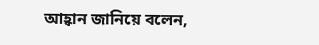আহ্বান জানিয়ে বলেন,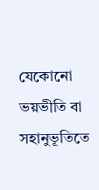যেকোনো ভয়ভীতি বা সহানুভূতিতে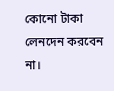কোনো টাকা লেনদেন করবেন না।